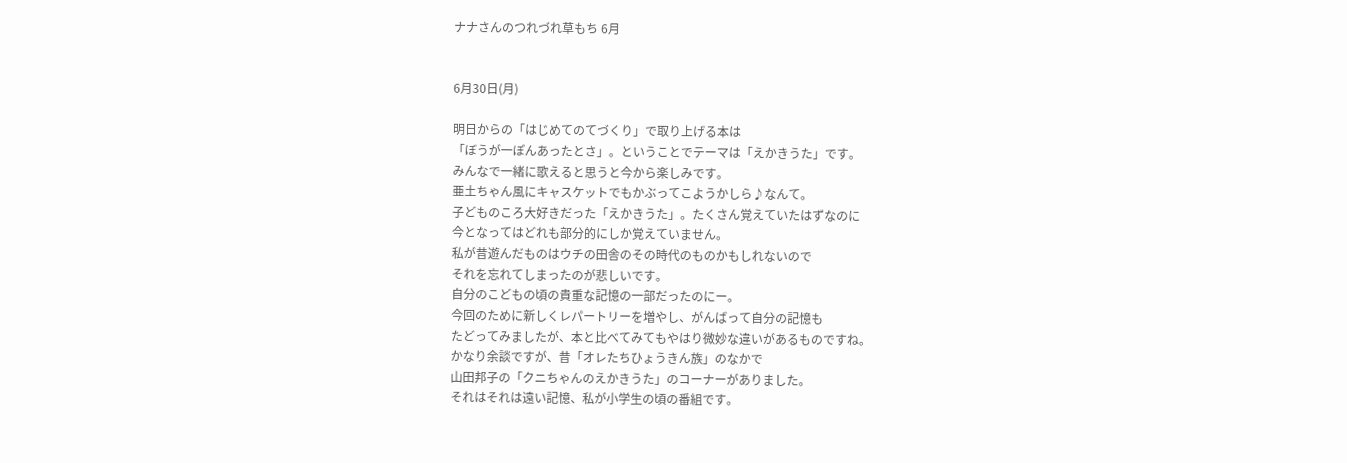ナナさんのつれづれ草もち 6月


6月30日(月)

明日からの「はじめてのてづくり」で取り上げる本は
「ぼうが一ぽんあったとさ」。ということでテーマは「えかきうた」です。
みんなで一緒に歌えると思うと今から楽しみです。
亜土ちゃん風にキャスケットでもかぶってこようかしら♪なんて。
子どものころ大好きだった「えかきうた」。たくさん覚えていたはずなのに
今となってはどれも部分的にしか覚えていません。
私が昔遊んだものはウチの田舎のその時代のものかもしれないので
それを忘れてしまったのが悲しいです。
自分のこどもの頃の貴重な記憶の一部だったのにー。
今回のために新しくレパートリーを増やし、がんばって自分の記憶も
たどってみましたが、本と比べてみてもやはり微妙な違いがあるものですね。
かなり余談ですが、昔「オレたちひょうきん族」のなかで
山田邦子の「クニちゃんのえかきうた」のコーナーがありました。
それはそれは遠い記憶、私が小学生の頃の番組です。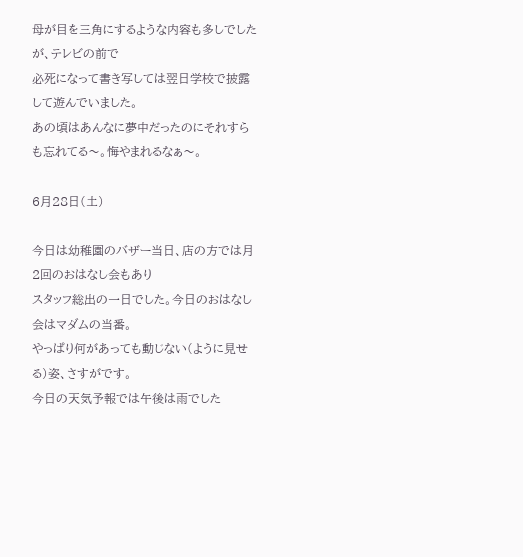母が目を三角にするような内容も多しでしたが、テレビの前で
必死になって書き写しては翌日学校で披露して遊んでいました。
あの頃はあんなに夢中だったのにそれすらも忘れてる〜。悔やまれるなぁ〜。

6月28日(土)

今日は幼稚園のバザー当日、店の方では月2回のおはなし会もあり
スタッフ総出の一日でした。今日のおはなし会はマダムの当番。
やっぱり何があっても動じない(ように見せる)姿、さすがです。
今日の天気予報では午後は雨でした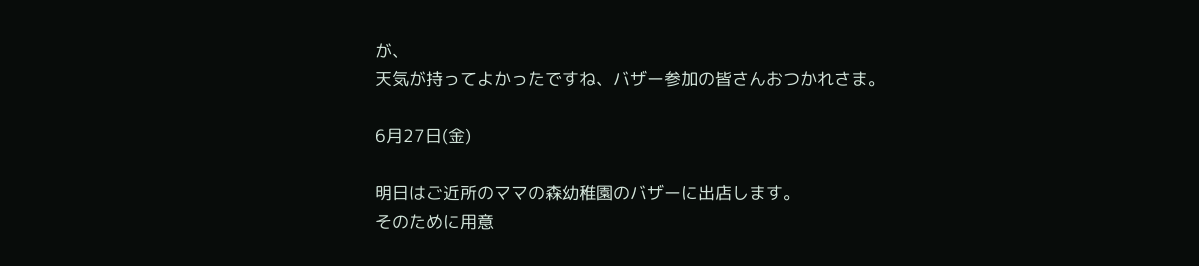が、
天気が持ってよかったですね、バザー参加の皆さんおつかれさま。

6月27日(金)

明日はご近所のママの森幼稚園のバザーに出店します。
そのために用意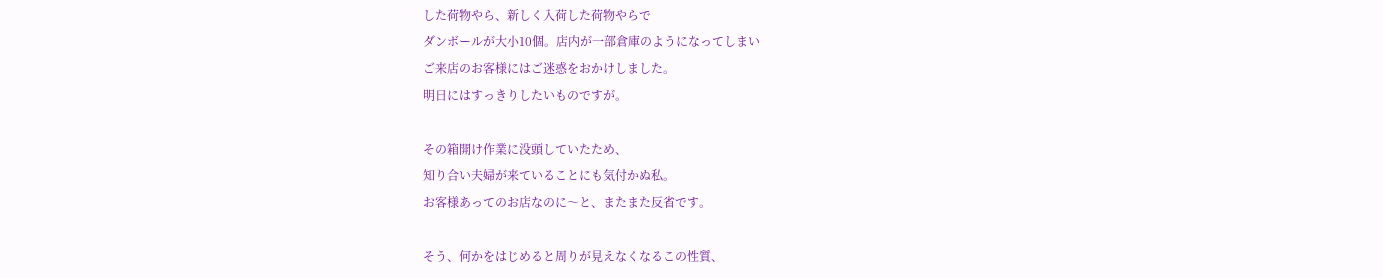した荷物やら、新しく入荷した荷物やらで
ダンボールが大小10個。店内が一部倉庫のようになってしまい
ご来店のお客様にはご迷惑をおかけしました。
明日にはすっきりしたいものですが。

その箱開け作業に没頭していたため、
知り合い夫婦が来ていることにも気付かぬ私。
お客様あってのお店なのに〜と、またまた反省です。

そう、何かをはじめると周りが見えなくなるこの性質、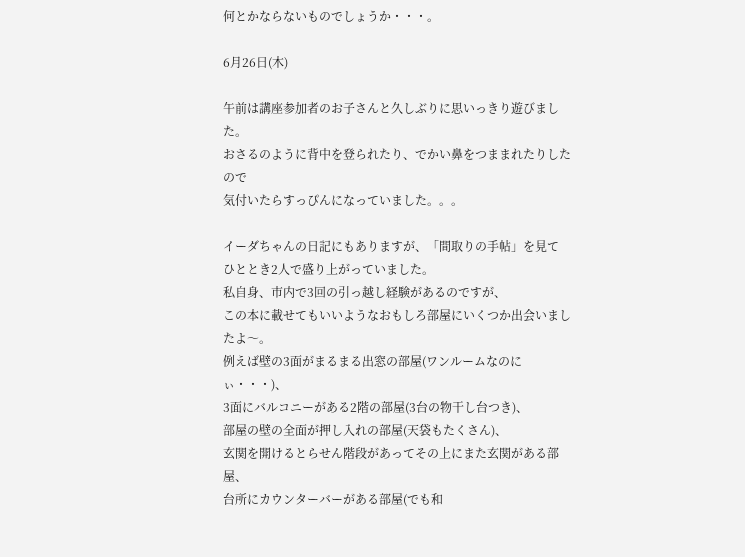何とかならないものでしょうか・・・。

6月26日(木)

午前は講座参加者のお子さんと久しぶりに思いっきり遊びました。
おさるのように背中を登られたり、でかい鼻をつままれたりしたので
気付いたらすっぴんになっていました。。。

イーダちゃんの日記にもありますが、「間取りの手帖」を見て
ひととき2人で盛り上がっていました。
私自身、市内で3回の引っ越し経験があるのですが、
この本に載せてもいいようなおもしろ部屋にいくつか出会いましたよ〜。
例えば壁の3面がまるまる出窓の部屋(ワンルームなのにぃ・・・)、
3面にバルコニーがある2階の部屋(3台の物干し台つき)、
部屋の壁の全面が押し入れの部屋(天袋もたくさん)、
玄関を開けるとらせん階段があってその上にまた玄関がある部屋、
台所にカウンターバーがある部屋(でも和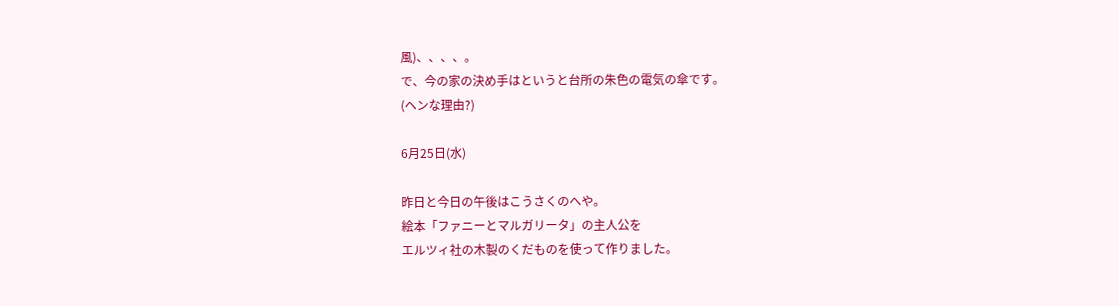風)、、、、。
で、今の家の決め手はというと台所の朱色の電気の傘です。
(ヘンな理由?)

6月25日(水)

昨日と今日の午後はこうさくのへや。
絵本「ファニーとマルガリータ」の主人公を
エルツィ社の木製のくだものを使って作りました。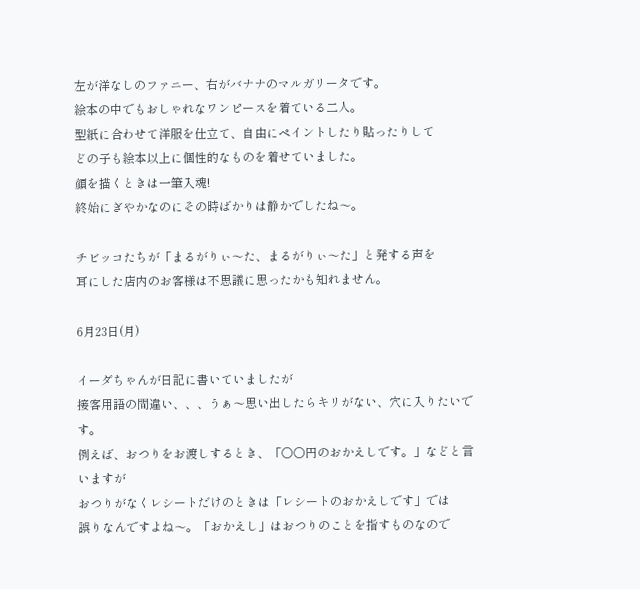左が洋なしのファニー、右がバナナのマルガリータです。
絵本の中でもおしゃれなワンピースを着ている二人。
型紙に合わせて洋服を仕立て、自由にペイントしたり貼ったりして
どの子も絵本以上に個性的なものを着せていました。
顔を描くときは一筆入魂!
終始にぎやかなのにその時ばかりは静かでしたね〜。

チビッコたちが「まるがりぃ〜た、まるがりぃ〜た」と発する声を
耳にした店内のお客様は不思議に思ったかも知れません。

6月23日(月)

イーダちゃんが日記に書いていましたが
接客用語の間違い、、、うぁ〜思い出したらキリがない、穴に入りたいです。
例えば、おつりをお渡しするとき、「○○円のおかえしです。」などと言いますが
おつりがなくレシートだけのときは「レシートのおかえしです」では
誤りなんですよね〜。「おかえし」はおつりのことを指すものなので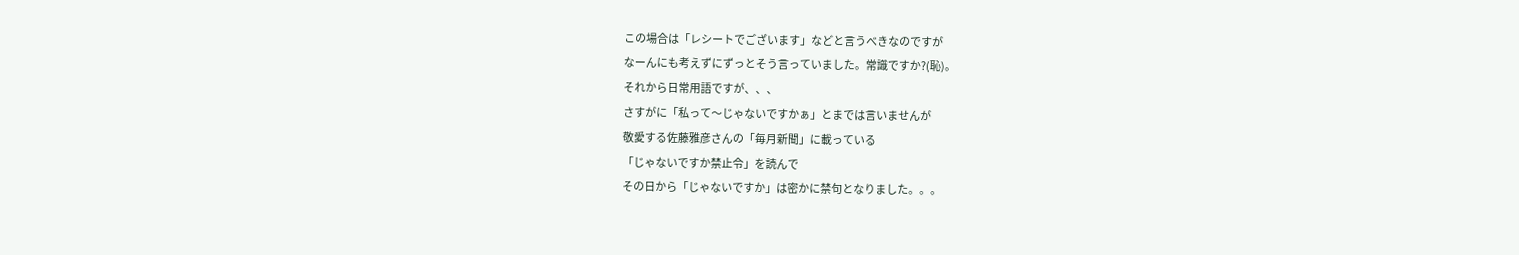この場合は「レシートでございます」などと言うべきなのですが
なーんにも考えずにずっとそう言っていました。常識ですか?(恥)。
それから日常用語ですが、、、
さすがに「私って〜じゃないですかぁ」とまでは言いませんが
敬愛する佐藤雅彦さんの「毎月新聞」に載っている
「じゃないですか禁止令」を読んで
その日から「じゃないですか」は密かに禁句となりました。。。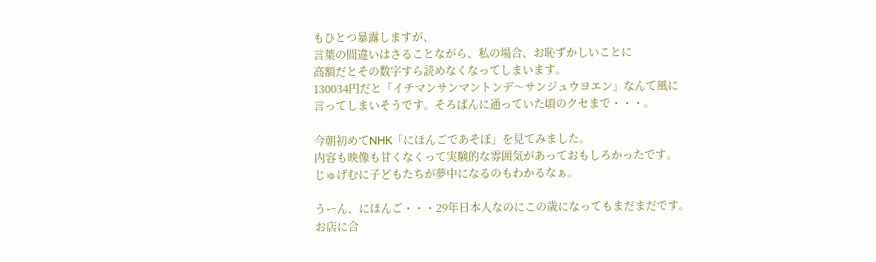もひとつ暴露しますが、
言葉の間違いはさることながら、私の場合、お恥ずかしいことに
高額だとその数字すら読めなくなってしまいます。
130034円だと「イチマンサンマントンデ〜サンジュウヨエン」なんて風に
言ってしまいそうです。そろばんに通っていた頃のクセまで・・・。

今朝初めてNHK「にほんごであそぼ」を見てみました。
内容も映像も甘くなくって実験的な雰囲気があっておもしろかったです。
じゅげむに子どもたちが夢中になるのもわかるなぁ。

うーん、にほんご・・・29年日本人なのにこの歳になってもまだまだです。
お店に合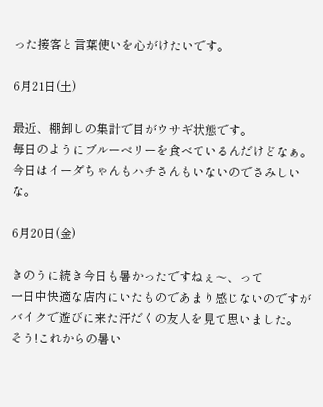った接客と言葉使いを心がけたいです。

6月21日(土)

最近、棚卸しの集計で目がウサギ状態です。
毎日のようにブルーベリーを食べているんだけどなぁ。
今日はイーダちゃんもハチさんもいないのでさみしいな。

6月20日(金)

きのうに続き今日も暑かったですねぇ〜、って
一日中快適な店内にいたものであまり感じないのですが
バイクで遊びに来た汗だくの友人を見て思いました。
そう!これからの暑い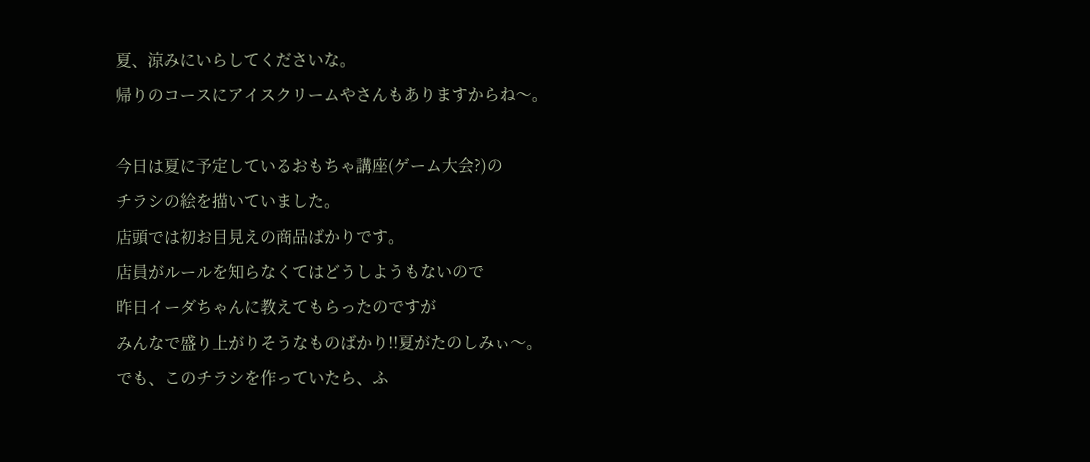夏、涼みにいらしてくださいな。
帰りのコースにアイスクリームやさんもありますからね〜。

今日は夏に予定しているおもちゃ講座(ゲーム大会?)の
チラシの絵を描いていました。
店頭では初お目見えの商品ばかりです。
店員がルールを知らなくてはどうしようもないので
昨日イーダちゃんに教えてもらったのですが
みんなで盛り上がりそうなものばかり!!夏がたのしみぃ〜。
でも、このチラシを作っていたら、ふ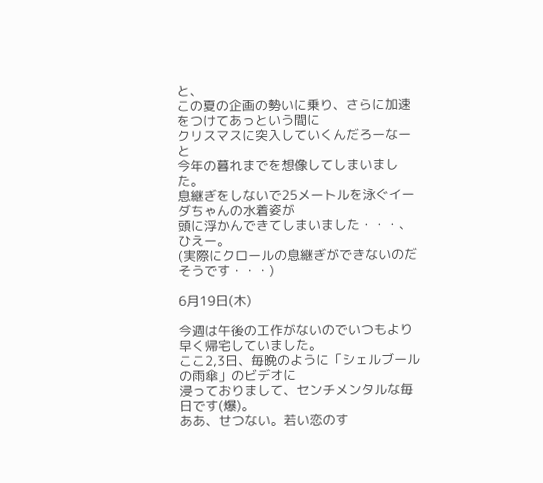と、
この夏の企画の勢いに乗り、さらに加速をつけてあっという間に
クリスマスに突入していくんだろーなーと
今年の暮れまでを想像してしまいました。
息継ぎをしないで25メートルを泳ぐイーダちゃんの水着姿が
頭に浮かんできてしまいました・・・、ひえー。
(実際にクロールの息継ぎができないのだそうです・・・)

6月19日(木)

今週は午後の工作がないのでいつもより早く帰宅していました。
ここ2,3日、毎晩のように「シェルブールの雨傘」のビデオに
浸っておりまして、センチメンタルな毎日です(爆)。
ああ、せつない。若い恋のす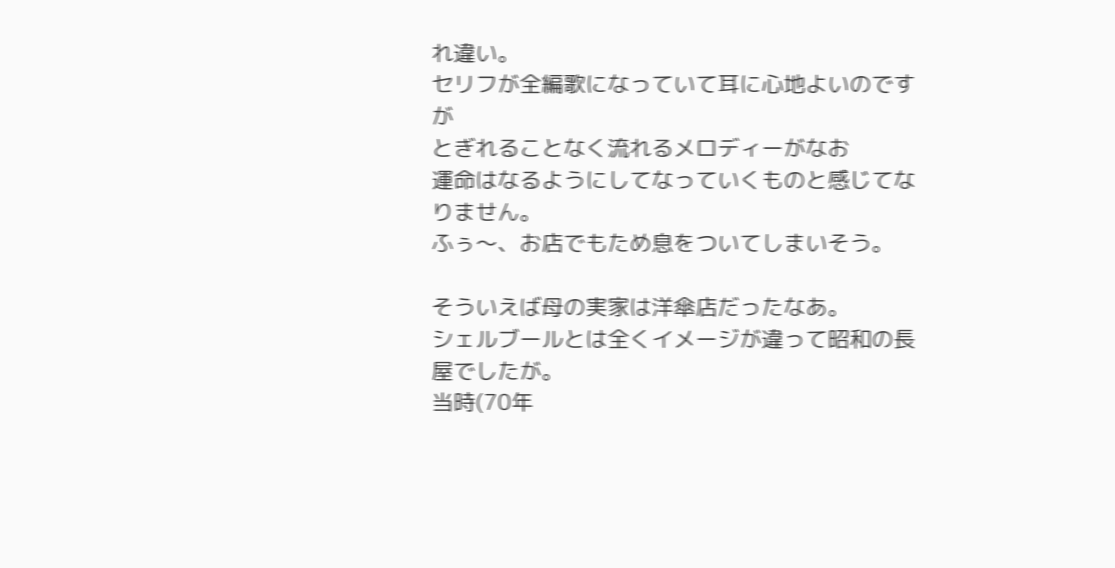れ違い。
セリフが全編歌になっていて耳に心地よいのですが
とぎれることなく流れるメロディーがなお
運命はなるようにしてなっていくものと感じてなりません。
ふぅ〜、お店でもため息をついてしまいそう。

そういえば母の実家は洋傘店だったなあ。
シェルブールとは全くイメージが違って昭和の長屋でしたが。
当時(70年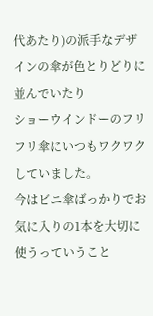代あたり)の派手なデザインの傘が色とりどりに並んでいたり
ショーウインドーのフリフリ傘にいつもワクワクしていました。
今はビニ傘ばっかりでお気に入りの1本を大切に使うっていうこと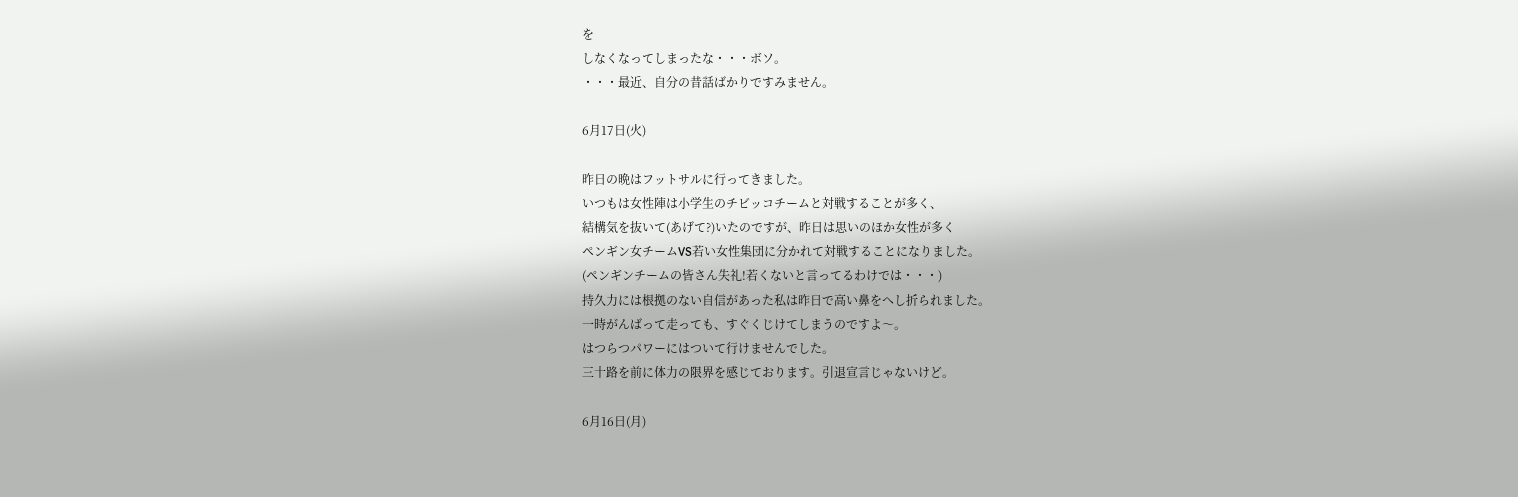を
しなくなってしまったな・・・ボソ。
・・・最近、自分の昔話ばかりですみません。

6月17日(火)

昨日の晩はフットサルに行ってきました。
いつもは女性陣は小学生のチビッコチームと対戦することが多く、
結構気を抜いて(あげて?)いたのですが、昨日は思いのほか女性が多く
ペンギン女チームVS若い女性集団に分かれて対戦することになりました。
(ペンギンチームの皆さん失礼!若くないと言ってるわけでは・・・)
持久力には根拠のない自信があった私は昨日で高い鼻をへし折られました。
一時がんばって走っても、すぐくじけてしまうのですよ〜。
はつらつパワーにはついて行けませんでした。
三十路を前に体力の限界を感じております。引退宣言じゃないけど。

6月16日(月)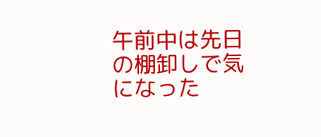午前中は先日の棚卸しで気になった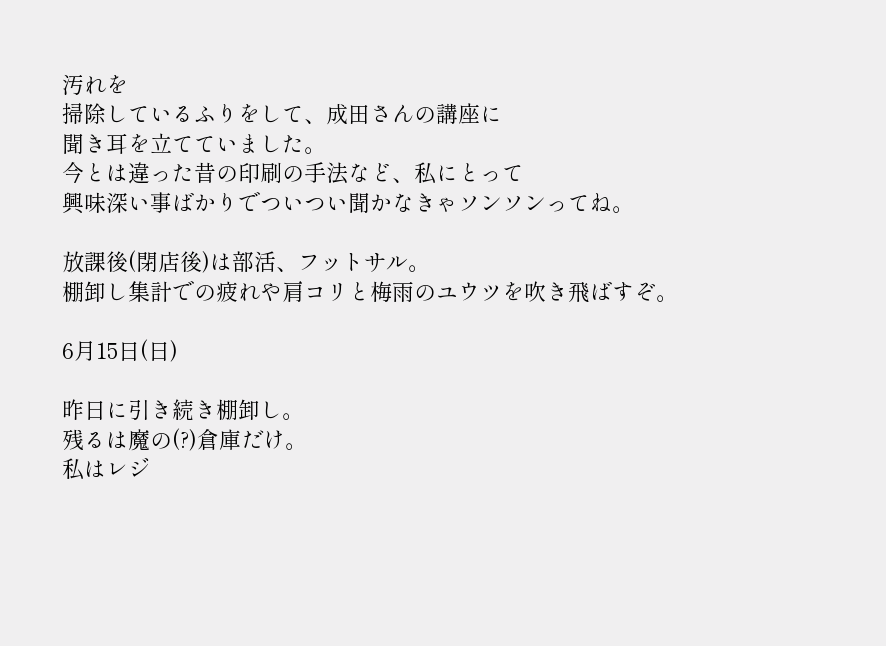汚れを
掃除しているふりをして、成田さんの講座に
聞き耳を立てていました。
今とは違った昔の印刷の手法など、私にとって
興味深い事ばかりでついつい聞かなきゃソンソンってね。

放課後(閉店後)は部活、フットサル。
棚卸し集計での疲れや肩コリと梅雨のユウツを吹き飛ばすぞ。

6月15日(日)

昨日に引き続き棚卸し。
残るは魔の(?)倉庫だけ。
私はレジ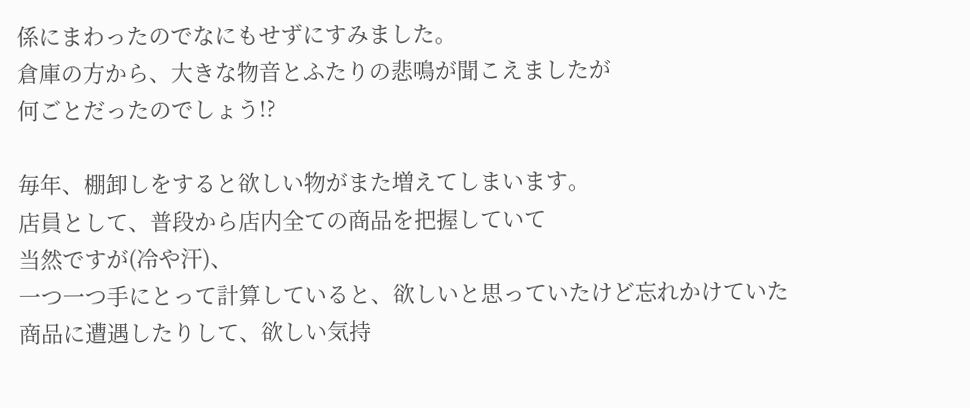係にまわったのでなにもせずにすみました。
倉庫の方から、大きな物音とふたりの悲鳴が聞こえましたが
何ごとだったのでしょう!?

毎年、棚卸しをすると欲しい物がまた増えてしまいます。
店員として、普段から店内全ての商品を把握していて
当然ですが(冷や汗)、
一つ一つ手にとって計算していると、欲しいと思っていたけど忘れかけていた
商品に遭遇したりして、欲しい気持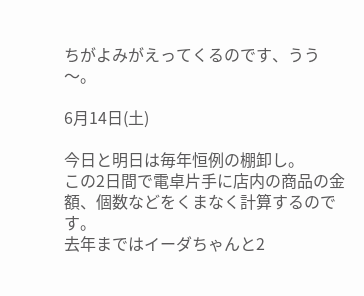ちがよみがえってくるのです、うう〜。

6月14日(土)

今日と明日は毎年恒例の棚卸し。
この2日間で電卓片手に店内の商品の金額、個数などをくまなく計算するのです。
去年まではイーダちゃんと2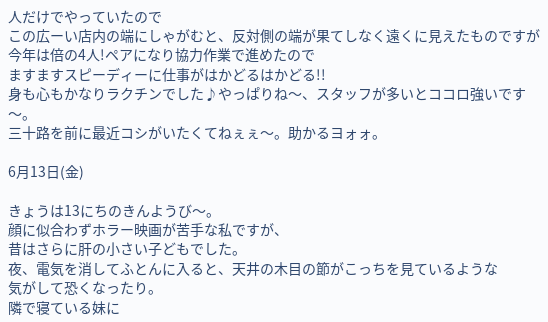人だけでやっていたので
この広ーい店内の端にしゃがむと、反対側の端が果てしなく遠くに見えたものですが
今年は倍の4人!ペアになり協力作業で進めたので
ますますスピーディーに仕事がはかどるはかどる!!
身も心もかなりラクチンでした♪やっぱりね〜、スタッフが多いとココロ強いです〜。
三十路を前に最近コシがいたくてねぇぇ〜。助かるヨォォ。

6月13日(金)

きょうは13にちのきんようび〜。
顔に似合わずホラー映画が苦手な私ですが、
昔はさらに肝の小さい子どもでした。
夜、電気を消してふとんに入ると、天井の木目の節がこっちを見ているような
気がして恐くなったり。
隣で寝ている妹に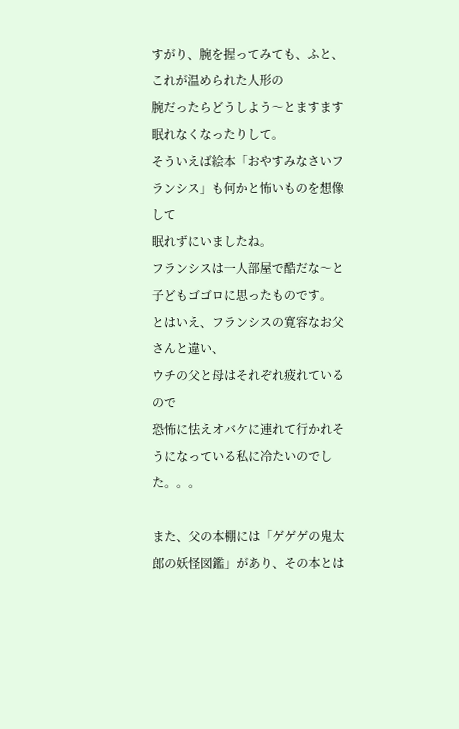すがり、腕を握ってみても、ふと、これが温められた人形の
腕だったらどうしよう〜とますます眠れなくなったりして。
そういえば絵本「おやすみなさいフランシス」も何かと怖いものを想像して
眠れずにいましたね。
フランシスは一人部屋で酷だな〜と子どもゴゴロに思ったものです。
とはいえ、フランシスの寛容なお父さんと違い、
ウチの父と母はそれぞれ疲れているので
恐怖に怯えオバケに連れて行かれそうになっている私に冷たいのでした。。。

また、父の本棚には「ゲゲゲの鬼太郎の妖怪図鑑」があり、その本とは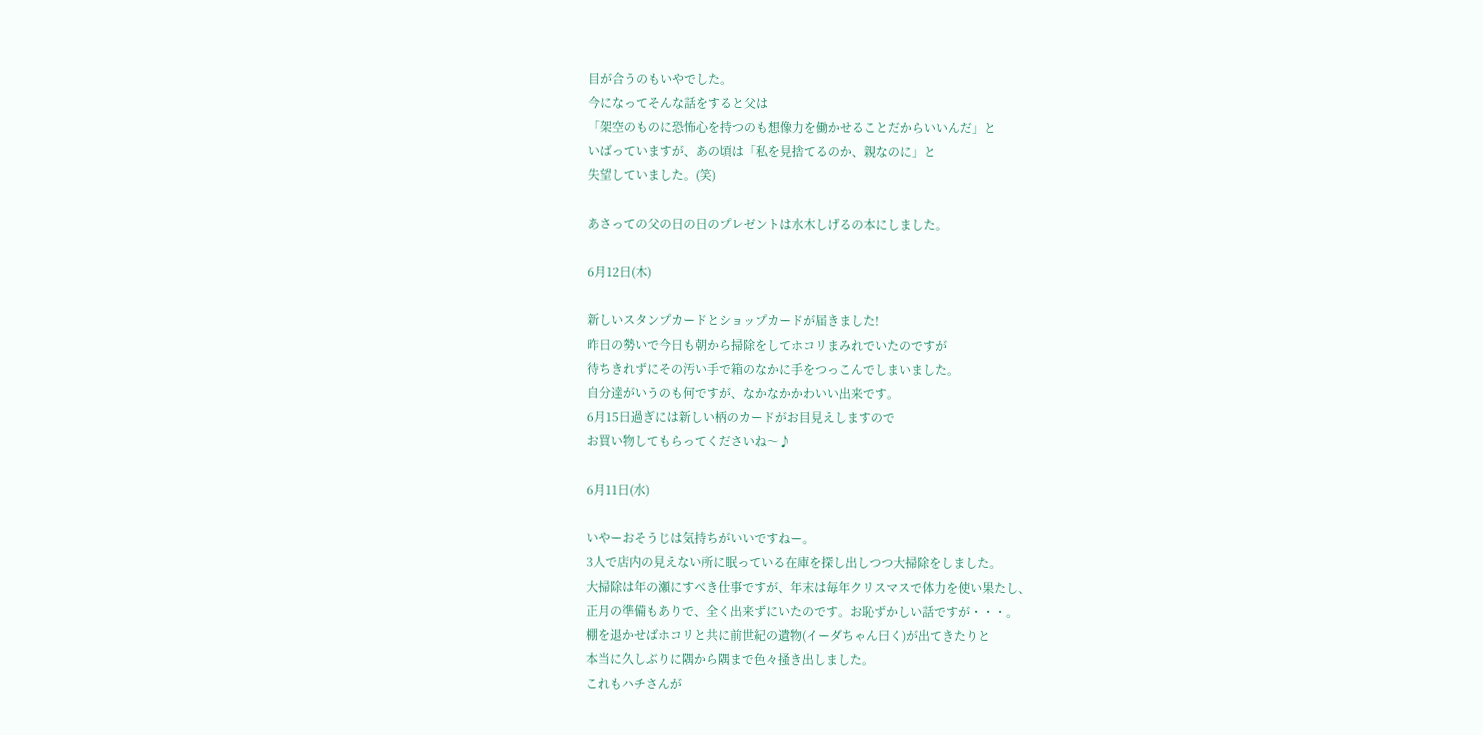目が合うのもいやでした。
今になってそんな話をすると父は
「架空のものに恐怖心を持つのも想像力を働かせることだからいいんだ」と
いばっていますが、あの頃は「私を見捨てるのか、親なのに」と
失望していました。(笑)

あさっての父の日の日のプレゼントは水木しげるの本にしました。

6月12日(木)

新しいスタンプカードとショップカードが届きました!
昨日の勢いで今日も朝から掃除をしてホコリまみれでいたのですが
待ちきれずにその汚い手で箱のなかに手をつっこんでしまいました。
自分達がいうのも何ですが、なかなかかわいい出来です。
6月15日過ぎには新しい柄のカードがお目見えしますので
お買い物してもらってくださいね〜♪

6月11日(水)

いやーおそうじは気持ちがいいですねー。
3人で店内の見えない所に眠っている在庫を探し出しつつ大掃除をしました。
大掃除は年の瀬にすべき仕事ですが、年末は毎年クリスマスで体力を使い果たし、
正月の準備もありで、全く出来ずにいたのです。お恥ずかしい話ですが・・・。
棚を退かせばホコリと共に前世紀の遺物(イーダちゃん曰く)が出てきたりと
本当に久しぶりに隅から隅まで色々掻き出しました。
これもハチさんが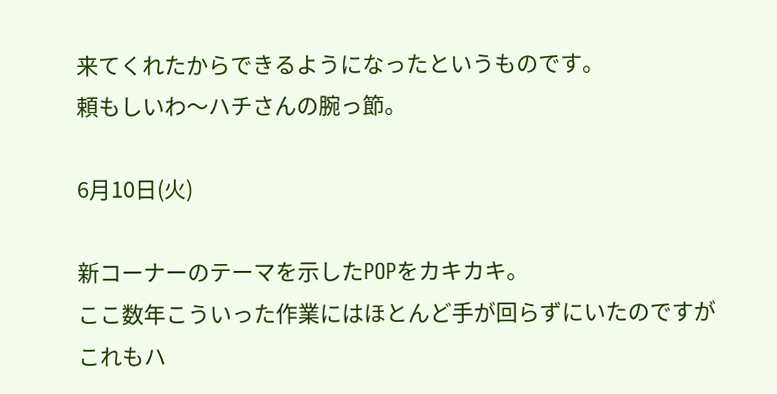来てくれたからできるようになったというものです。
頼もしいわ〜ハチさんの腕っ節。

6月10日(火)

新コーナーのテーマを示したPOPをカキカキ。
ここ数年こういった作業にはほとんど手が回らずにいたのですが
これもハ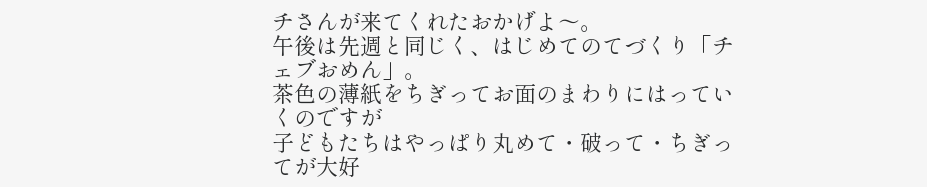チさんが来てくれたおかげよ〜。
午後は先週と同じく、はじめてのてづくり「チェブおめん」。
茶色の薄紙をちぎってお面のまわりにはっていくのですが
子どもたちはやっぱり丸めて・破って・ちぎってが大好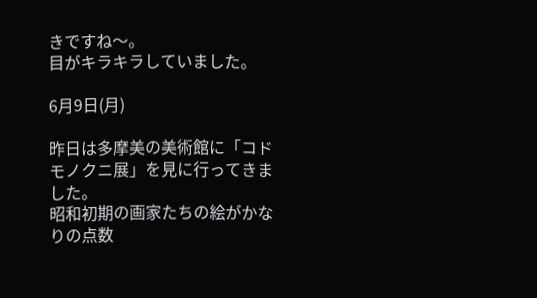きですね〜。
目がキラキラしていました。

6月9日(月)

昨日は多摩美の美術館に「コドモノクニ展」を見に行ってきました。
昭和初期の画家たちの絵がかなりの点数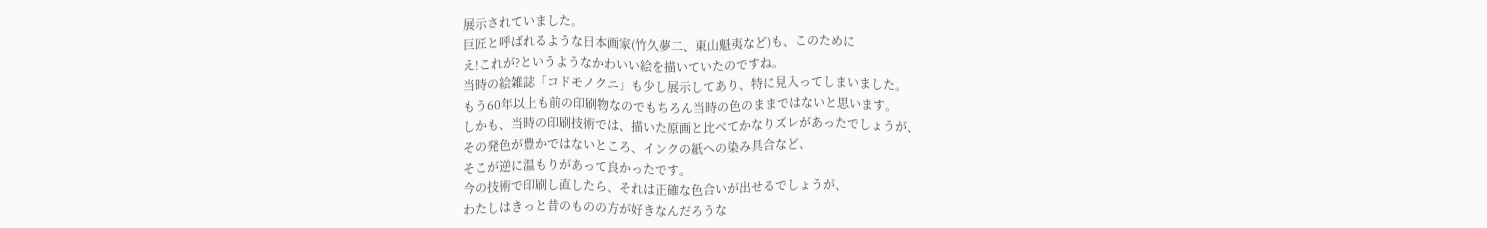展示されていました。
巨匠と呼ばれるような日本画家(竹久夢二、東山魁夷など)も、このために
え!これが?というようなかわいい絵を描いていたのですね。
当時の絵雑誌「コドモノクニ」も少し展示してあり、特に見入ってしまいました。
もう60年以上も前の印刷物なのでもちろん当時の色のままではないと思います。
しかも、当時の印刷技術では、描いた原画と比べてかなりズレがあったでしょうが、
その発色が豊かではないところ、インクの紙への染み具合など、
そこが逆に温もりがあって良かったです。
今の技術で印刷し直したら、それは正確な色合いが出せるでしょうが、
わたしはきっと昔のものの方が好きなんだろうな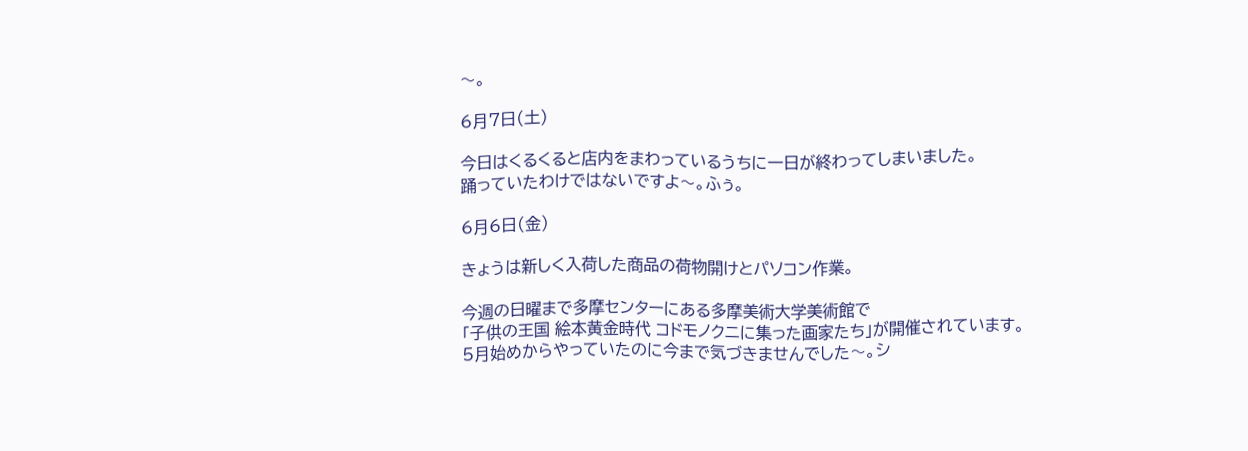〜。

6月7日(土)

今日はくるくると店内をまわっているうちに一日が終わってしまいました。
踊っていたわけではないですよ〜。ふぅ。

6月6日(金)

きょうは新しく入荷した商品の荷物開けとパソコン作業。

今週の日曜まで多摩センターにある多摩美術大学美術館で
「子供の王国 絵本黄金時代 コドモノクニに集った画家たち」が開催されています。
5月始めからやっていたのに今まで気づきませんでした〜。シ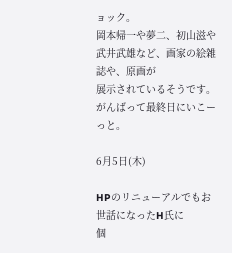ョック。
岡本帰一や夢二、初山滋や武井武雄など、画家の絵雑誌や、原画が
展示されているそうです。がんばって最終日にいこーっと。

6月5日(木)

HPのリニューアルでもお世話になったH氏に
個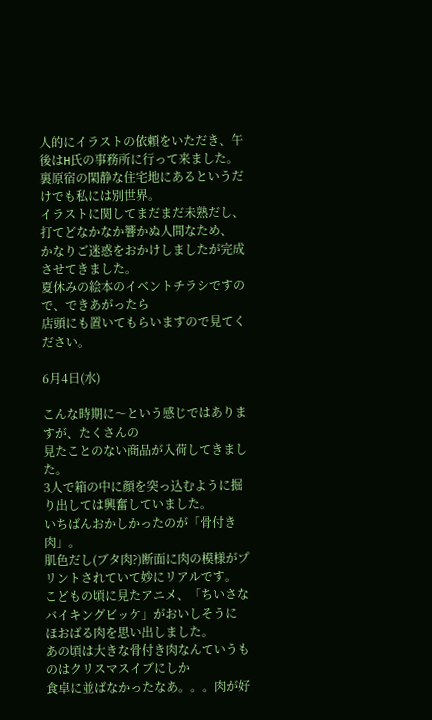人的にイラストの依頼をいただき、午後はH氏の事務所に行って来ました。
裏原宿の閑静な住宅地にあるというだけでも私には別世界。
イラストに関してまだまだ未熟だし、打てどなかなか響かぬ人間なため、
かなりご迷惑をおかけしましたが完成させてきました。
夏休みの絵本のイベントチラシですので、できあがったら
店頭にも置いてもらいますので見てください。

6月4日(水)

こんな時期に〜という感じではありますが、たくさんの
見たことのない商品が入荷してきました。
3人で箱の中に顔を突っ込むように掘り出しては興奮していました。
いちばんおかしかったのが「骨付き肉」。
肌色だし(ブタ肉?)断面に肉の模様がプリントされていて妙にリアルです。
こどもの頃に見たアニメ、「ちいさなバイキングビッケ」がおいしそうに
ほおばる肉を思い出しました。
あの頃は大きな骨付き肉なんていうものはクリスマスイブにしか
食卓に並ばなかったなあ。。。肉が好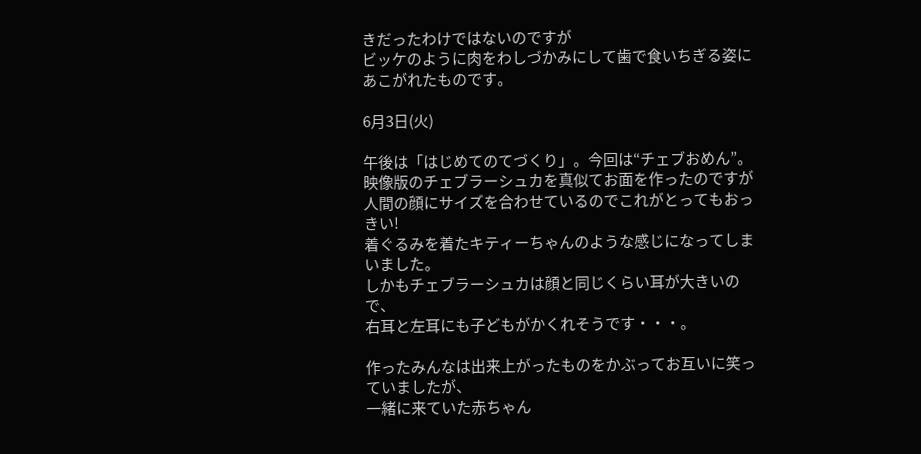きだったわけではないのですが
ビッケのように肉をわしづかみにして歯で食いちぎる姿にあこがれたものです。

6月3日(火)

午後は「はじめてのてづくり」。今回は“チェブおめん”。
映像版のチェブラーシュカを真似てお面を作ったのですが
人間の顔にサイズを合わせているのでこれがとってもおっきい!
着ぐるみを着たキティーちゃんのような感じになってしまいました。
しかもチェブラーシュカは顔と同じくらい耳が大きいので、
右耳と左耳にも子どもがかくれそうです・・・。

作ったみんなは出来上がったものをかぶってお互いに笑っていましたが、
一緒に来ていた赤ちゃん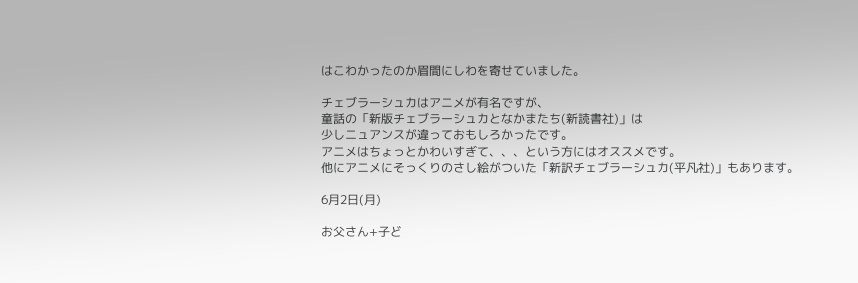はこわかったのか眉間にしわを寄せていました。

チェブラーシュカはアニメが有名ですが、
童話の「新版チェブラーシュカとなかまたち(新読書社)」は
少しニュアンスが違っておもしろかったです。
アニメはちょっとかわいすぎて、、、という方にはオススメです。
他にアニメにそっくりのさし絵がついた「新訳チェブラーシュカ(平凡社)」もあります。

6月2日(月)

お父さん+子ど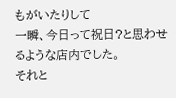もがいたりして
一瞬、今日って祝日?と思わせるような店内でした。
それと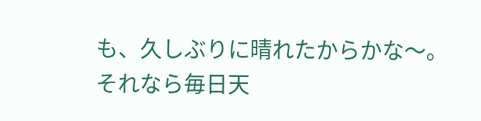も、久しぶりに晴れたからかな〜。
それなら毎日天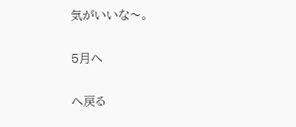気がいいな〜。

5月へ

へ戻る